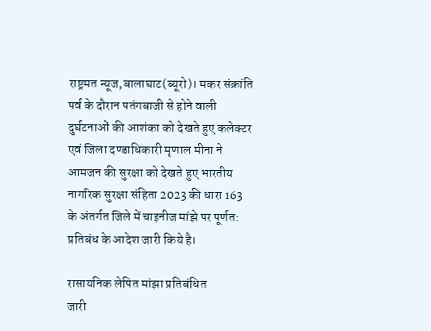राष्ट्रमत न्यूज,बालाघाट(ब्यूरो)। मकर संक्रांति पर्व के दौरान पतंगबाजी से होने वाली दुर्घटनाओं की आशंका को देखते हुए कलेक्टर एवं जिला दण्डाधिकारी मृणाल मीना ने आमजन की सुरक्षा को देखते हुए भारतीय नागरिक सुरक्षा संहिता 2023 की धारा 163 के अंतर्गत जिले में चाइनीज मांझे पर पूर्णत: प्रतिबंध के आदेश जारी किये है।

रासायनिक लेपित मांझा प्रतिबंधित
जारी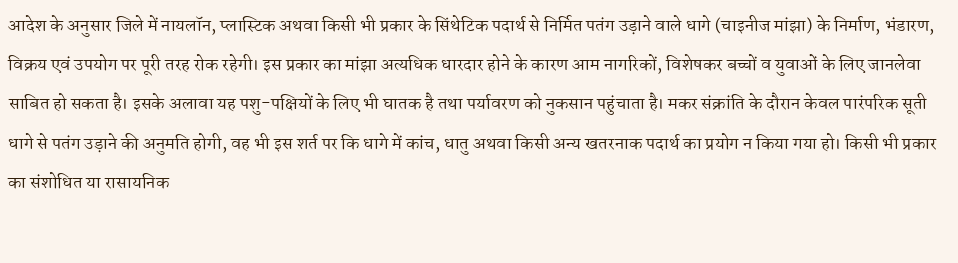आदेश के अनुसार जिले में नायलॉन, प्लास्टिक अथवा किसी भी प्रकार के सिंथेटिक पदार्थ से निर्मित पतंग उड़ाने वाले धागे (चाइनीज मांझा) के निर्माण, भंडारण, विक्रय एवं उपयोग पर पूरी तरह रोक रहेगी। इस प्रकार का मांझा अत्यधिक धारदार होने के कारण आम नागरिकों, विशेषकर बच्चों व युवाओं के लिए जानलेवा साबित हो सकता है। इसके अलावा यह पशु-पक्षियों के लिए भी घातक है तथा पर्यावरण को नुकसान पहुंचाता है। मकर संक्रांति के दौरान केवल पारंपरिक सूती धागे से पतंग उड़ाने की अनुमति होगी, वह भी इस शर्त पर कि धागे में कांच, धातु अथवा किसी अन्य खतरनाक पदार्थ का प्रयोग न किया गया हो। किसी भी प्रकार का संशोधित या रासायनिक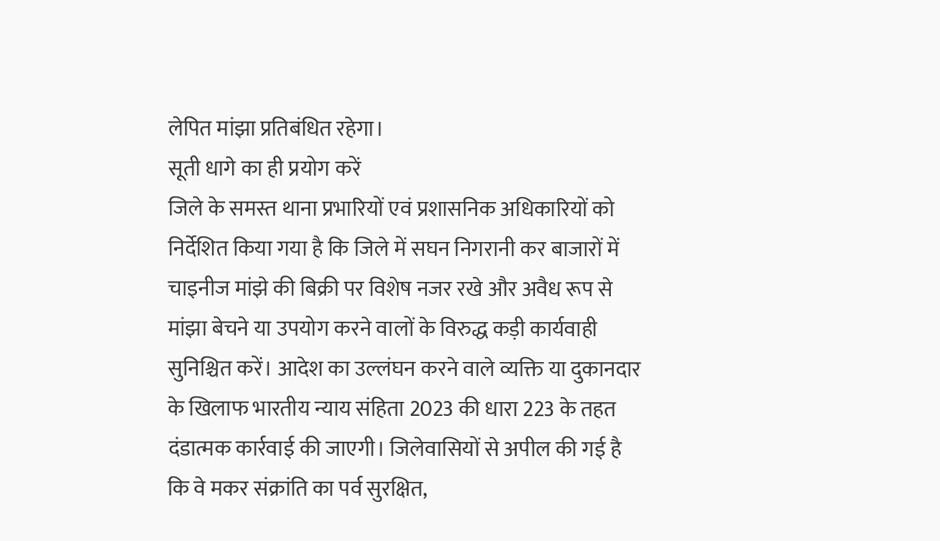लेपित मांझा प्रतिबंधित रहेगा।
सूती धागे का ही प्रयोग करें
जिले के समस्त थाना प्रभारियों एवं प्रशासनिक अधिकारियों को निर्देशित किया गया है कि जिले में सघन निगरानी कर बाजारों में चाइनीज मांझे की बिक्री पर विशेष नजर रखे और अवैध रूप से मांझा बेचने या उपयोग करने वालों के विरुद्ध कड़ी कार्यवाही सुनिश्चित करें। आदेश का उल्लंघन करने वाले व्यक्ति या दुकानदार के खिलाफ भारतीय न्याय संहिता 2023 की धारा 223 के तहत दंडात्मक कार्रवाई की जाएगी। जिलेवासियों से अपील की गई है कि वे मकर संक्रांति का पर्व सुरक्षित,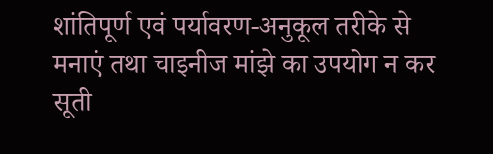शांतिपूर्ण एवं पर्यावरण-अनुकूल तरीके से मनाएं तथा चाइनीज मांझे का उपयोग न कर सूती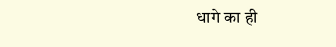धागे का ही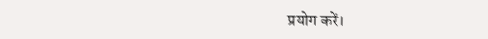प्रयोग करें।